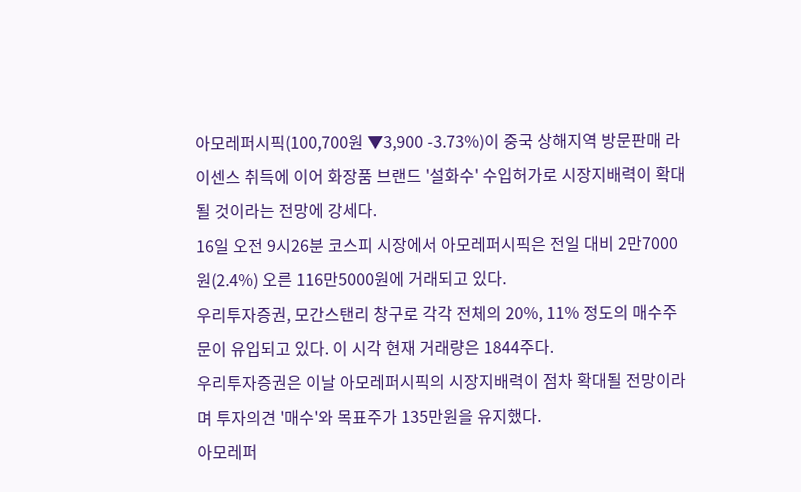아모레퍼시픽(100,700원 ▼3,900 -3.73%)이 중국 상해지역 방문판매 라이센스 취득에 이어 화장품 브랜드 '설화수' 수입허가로 시장지배력이 확대될 것이라는 전망에 강세다.
16일 오전 9시26분 코스피 시장에서 아모레퍼시픽은 전일 대비 2만7000원(2.4%) 오른 116만5000원에 거래되고 있다.
우리투자증권, 모간스탠리 창구로 각각 전체의 20%, 11% 정도의 매수주문이 유입되고 있다. 이 시각 현재 거래량은 1844주다.
우리투자증권은 이날 아모레퍼시픽의 시장지배력이 점차 확대될 전망이라며 투자의견 '매수'와 목표주가 135만원을 유지했다.
아모레퍼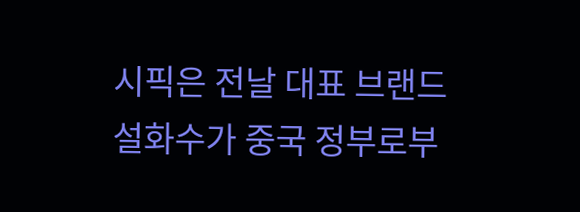시픽은 전날 대표 브랜드 설화수가 중국 정부로부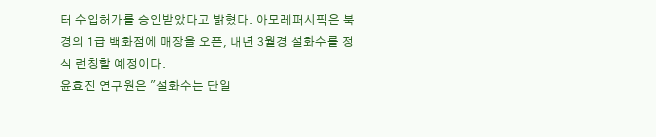터 수입허가를 승인받았다고 밝혔다. 아모레퍼시픽은 북경의 1급 백화점에 매장을 오픈, 내년 3월경 설화수를 정식 런칭할 예정이다.
윤효진 연구원은 "설화수는 단일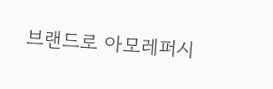브랜드로 아모레퍼시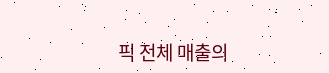픽 전체 매출의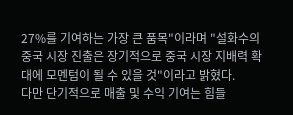27%를 기여하는 가장 큰 품목"이라며 "설화수의 중국 시장 진출은 장기적으로 중국 시장 지배력 확대에 모멘텀이 될 수 있을 것"이라고 밝혔다.
다만 단기적으로 매출 및 수익 기여는 힘들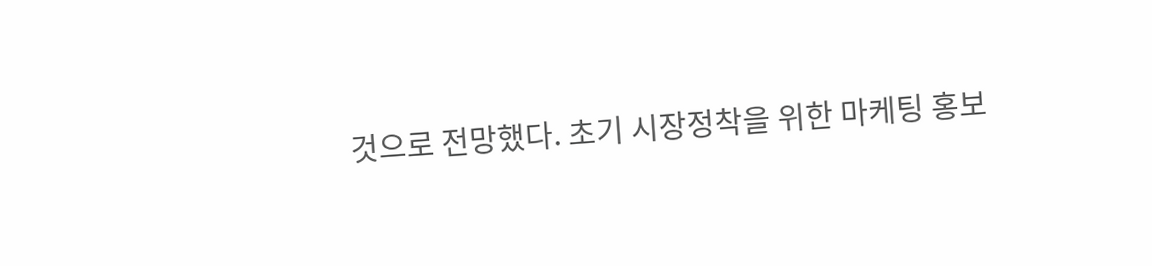것으로 전망했다. 초기 시장정착을 위한 마케팅 홍보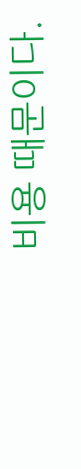비용 때문이다.